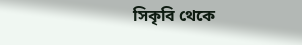সিকৃবি থেকে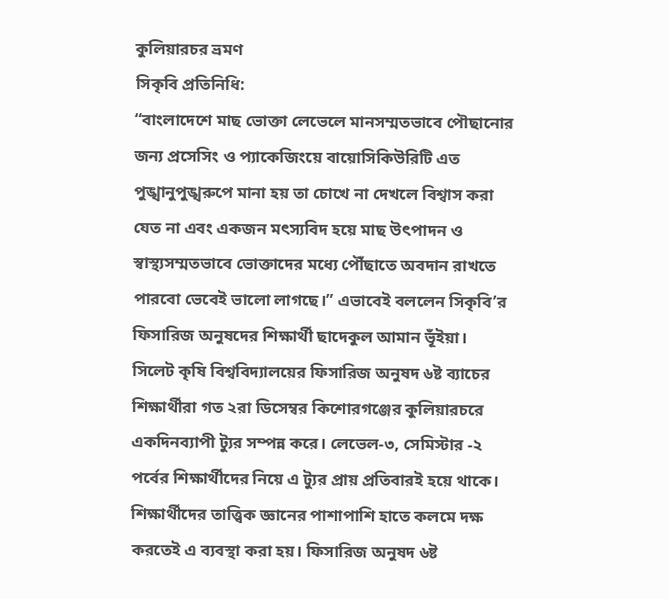কুলিয়ারচর ভ্রমণ
সিকৃবি প্রতিনিধি:
“বাংলাদেশে মাছ ভোক্তা লেভেলে মানসম্মতভাবে পৌছানোর জন্য প্রসেসিং ও প্যাকেজিংয়ে বায়োসিকিউরিটি এত পুঙ্খানুপুঙ্খরুপে মানা হয় তা চোখে না দেখলে বিশ্বাস করা যেত না এবং একজন মৎস্যবিদ হয়ে মাছ উৎপাদন ও স্বাস্থ্যসম্মতভাবে ভোক্তাদের মধ্যে পৌঁছাতে অবদান রাখতে পারবো ভেবেই ভালো লাগছে।” এভাবেই বললেন সিকৃবি’র ফিসারিজ অনুষদের শিক্ষার্থী ছাদেকুল আমান ভূঁইয়া।
সিলেট কৃষি বিশ্ববিদ্যালয়ের ফিসারিজ অনুষদ ৬ষ্ট ব্যাচের শিক্ষার্থীরা গত ২রা ডিসেম্বর কিশোরগঞ্জের কুলিয়ারচরে একদিনব্যাপী ট্যুর সম্পন্ন করে। লেভেল-৩, সেমিস্টার -২ পর্বের শিক্ষার্থীদের নিয়ে এ ট্যুর প্রায় প্রতিবারই হয়ে থাকে। শিক্ষার্থীদের তাত্ত্বিক জ্ঞানের পাশাপাশি হাতে কলমে দক্ষ করতেই এ ব্যবস্থা করা হয়। ফিসারিজ অনুষদ ৬ষ্ট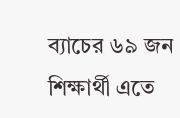ব্যাচের ৬৯ জন শিক্ষার্থী এতে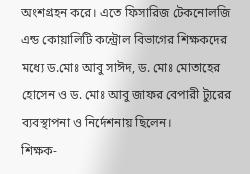অংশগ্রহন করে। এতে ফিসারিজ টেকনোলজি এন্ড কোয়ালিটি কন্ট্রোল বিভাগের শিক্ষকদের মধ্যে ড.মোঃ আবু সাঈদ, ড. মোঃ মোতাহের হোসেন ও ড. মোঃ আবু জাফর বেপারী ট্যুরের ব্যবস্থাপনা ও নির্দেশনায় ছিলেন।
শিক্ষক-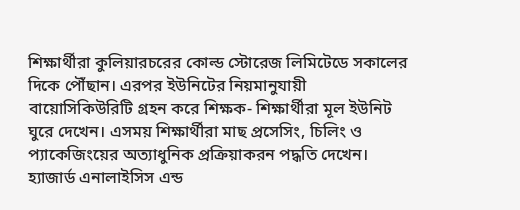শিক্ষার্থীরা কুলিয়ারচরের কোল্ড স্টোরেজ লিমিটেডে সকালের দিকে পৌঁছান। এরপর ইউনিটের নিয়মানুযায়ী বায়োসিকিউরিটি গ্রহন করে শিক্ষক- শিক্ষার্থীরা মূল ইউনিট ঘুরে দেখেন। এসময় শিক্ষার্থীরা মাছ প্রসেসিং, চিলিং ও প্যাকেজিংয়ের অত্যাধুনিক প্রক্রিয়াকরন পদ্ধতি দেখেন। হ্যাজার্ড এনালাইসিস এন্ড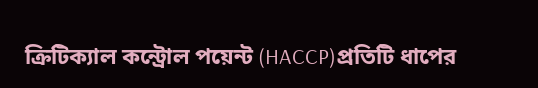ক্রিটিক্যাল কন্ট্রোল পয়েন্ট (HACCP)প্রতিটি ধাপের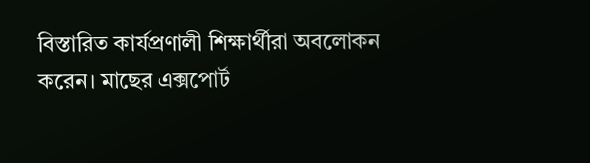বিস্তারিত কার্যপ্রণালী শিক্ষার্থীরা অবলোকন করেন। মাছের এক্সপোর্ট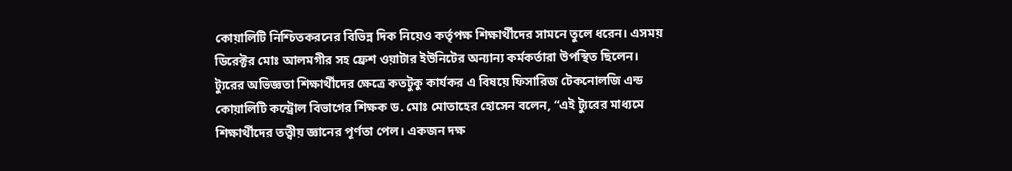কোয়ালিটি নিশ্চিতকরনের বিভিন্ন দিক নিয়েও কর্তৃপক্ষ শিক্ষার্থীদের সামনে তুলে ধরেন। এসময় ডিরেক্টর মোঃ আলমগীর সহ ফ্রেশ ওয়াটার ইউনিটের অন্যান্য কর্মকর্তারা উপস্থিত ছিলেন।
ট্যুরের অভিজ্ঞতা শিক্ষার্থীদের ক্ষেত্রে কতটুকু কার্যকর এ বিষয়ে ফিসারিজ টেকনোলজি এন্ড কোয়ালিটি কন্ট্রোল বিভাগের শিক্ষক ড. মোঃ মোতাহের হোসেন বলেন, “এই ট্যুরের মাধ্যমে শিক্ষার্থীদের তত্ত্বীয় জ্ঞানের পূর্ণতা পেল। একজন দক্ষ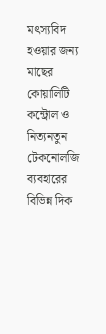মৎস্যবিদ হওয়ার জন্য মাছের কোয়ালিটি কন্ট্রোল ও নিত্যনতুন টেকনোলজি ব্যবহারের বিভিন্ন দিক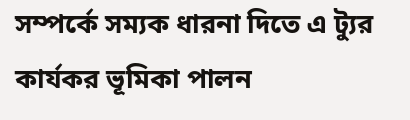সম্পর্কে সম্যক ধারনা দিতে এ ট্যুর কার্যকর ভূমিকা পালন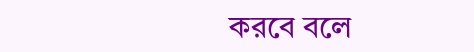করবে বলে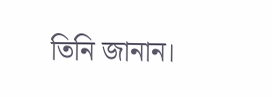তিনি জানান।